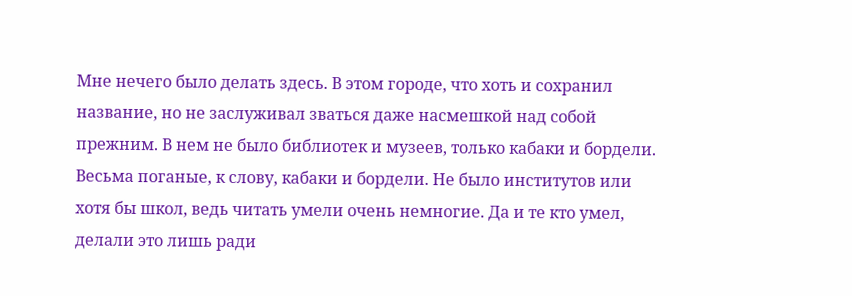Мне нечего было делать здесь. В этом городе, что хоть и сохранил название, но не заслуживал зваться даже насмешкой над собой прежним. В нем не было библиотек и музеев, только кабаки и бордели. Весьма поганые, к слову, кабаки и бордели. Не было институтов или хотя бы школ, ведь читать умели очень немногие. Да и те кто умел, делали это лишь ради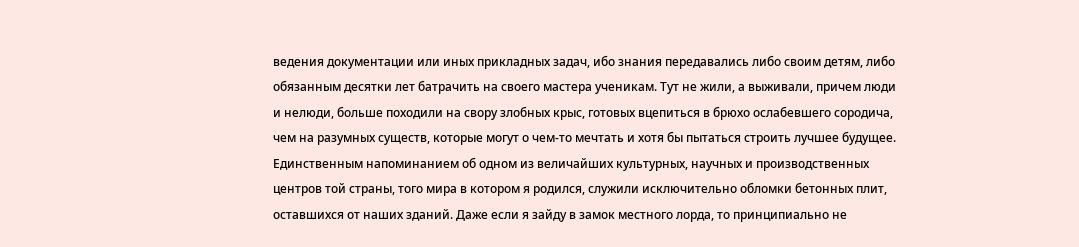ведения документации или иных прикладных задач, ибо знания передавались либо своим детям, либо обязанным десятки лет батрачить на своего мастера ученикам. Тут не жили, а выживали, причем люди и нелюди, больше походили на свору злобных крыс, готовых вцепиться в брюхо ослабевшего сородича, чем на разумных существ, которые могут о чем-то мечтать и хотя бы пытаться строить лучшее будущее. Единственным напоминанием об одном из величайших культурных, научных и производственных центров той страны, того мира в котором я родился, служили исключительно обломки бетонных плит, оставшихся от наших зданий. Даже если я зайду в замок местного лорда, то принципиально не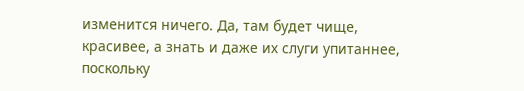изменится ничего. Да, там будет чище, красивее, а знать и даже их слуги упитаннее, поскольку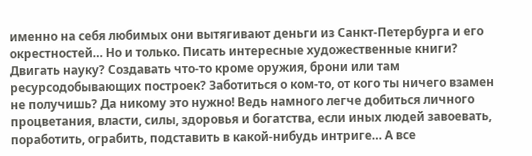именно на себя любимых они вытягивают деньги из Санкт-Петербурга и его окрестностей… Но и только. Писать интересные художественные книги? Двигать науку? Создавать что-то кроме оружия, брони или там ресурсодобывающих построек? Заботиться о ком-то, от кого ты ничего взамен не получишь? Да никому это нужно! Ведь намного легче добиться личного процветания, власти, силы, здоровья и богатства, если иных людей завоевать, поработить, ограбить, подставить в какой-нибудь интриге… А все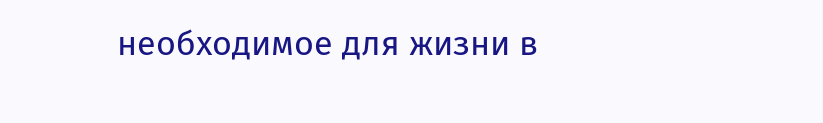необходимое для жизни в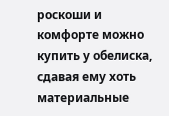роскоши и комфорте можно купить у обелиска, сдавая ему хоть материальные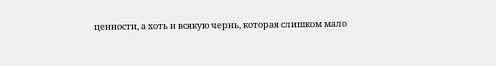ценности, а хоть и всякую чернь, которая слишком мало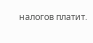налогов платит.